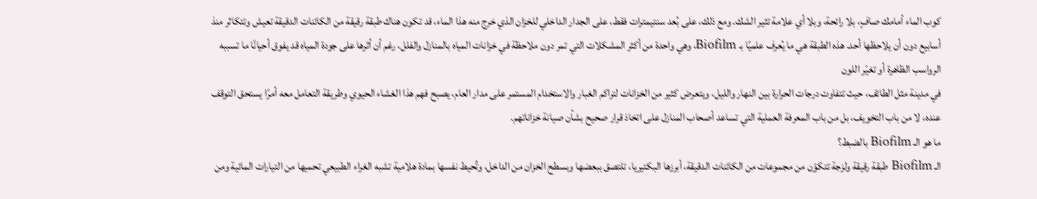كوب الماء أمامك صافٍ، بلا رائحة، وبلا أي علامة تثير الشك. ومع ذلك، على بُعد سنتيمترات فقط، على الجدار الداخلي للخزان الذي خرج منه هذا الماء، قد تكون هناك طبقة رقيقة من الكائنات الدقيقة تعيش وتتكاثر منذ أسابيع دون أن يلاحظها أحد. هذه الطبقة هي ما يُعرف علميًا بـ Biofilm، وهي واحدة من أكثر المشكلات التي تمر دون ملاحظة في خزانات المياه بالمنازل والفلل، رغم أن أثرها على جودة المياه قد يفوق أحيانًا ما تسببه الرواسب الظاهرة أو تغيّر اللون
في مدينة مثل الطائف، حيث تتفاوت درجات الحرارة بين النهار والليل، ويتعرض كثير من الخزانات لتراكم الغبار والاستخدام المستمر على مدار العام، يصبح فهم هذا الغشاء الحيوي وطريقة التعامل معه أمرًا يستحق التوقف عنده، لا من باب التخويف، بل من باب المعرفة العملية التي تساعد أصحاب المنازل على اتخاذ قرار صحيح بشأن صيانة خزاناتهم.
ما هو الـ Biofilm بالضبط؟
الـ Biofilm طبقة رقيقة ولزجة تتكوّن من مجموعات من الكائنات الدقيقة، أبرزها البكتيريا، تلتصق ببعضها وبسطح الخزان من الداخل، وتُحيط نفسها بمادة هلامية تشبه الغراء الطبيعي تحميها من التيارات المائية ومن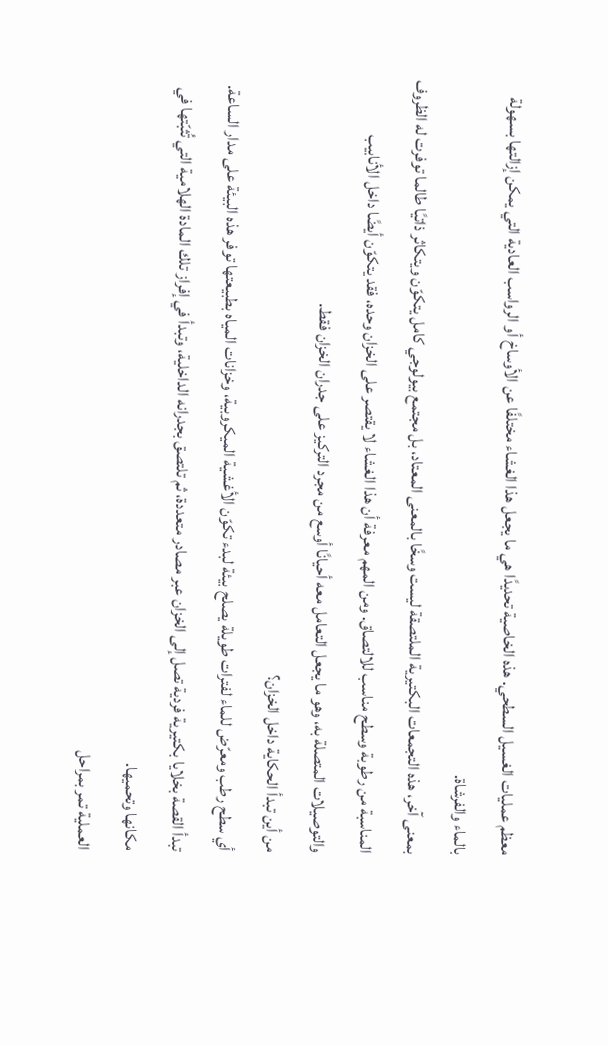معظم عمليات الغسيل السطحي. هذه الخاصية تحديدًا هي ما يجعل هذا الغشاء مختلفًا عن الأوساخ أو الرواسب العادية التي يمكن إزالتها بسهولة بالماء والفرشاة.
بمعنى آخر، هذه التجمعات البكتيرية الملتصقة ليست وسخًا بالمعنى المعتاد، بل مجتمع بيولوجي كامل يتكوّن ويتكاثر ذاتيًا طالما توفرت له الظروف المناسبة من رطوبة وسطح مناسب للالتصاق. ومن المهم معرفة أن هذا الغشاء لا يقتصر على الخزان وحده، فقد يتكوّن أيضًا داخل الأنابيب والتوصيلات المتصلة به، وهو ما يجعل التعامل معه أحيانًا أوسع من مجرد التركيز على جدران الخزان فقط.
من أين تبدأ الحكاية داخل الخزان؟
أي سطح رطب ومعرّض للماء لفترات طويلة يصلح بيئة لبدء تكوّن الأغشية الميكروبية، وخزانات المياه بطبيعتها توفر هذه البيئة على مدار الساعة. تبدأ القصة بخلايا بكتيرية فردية تصل إلى الخزان عبر مصادر متعددة، ثم تلتصق بجدرانه الداخلية، وتبدأ في إفراز تلك المادة الهلامية التي تُثبّتها في مكانها وتحميها.
العملية تمر بمراحل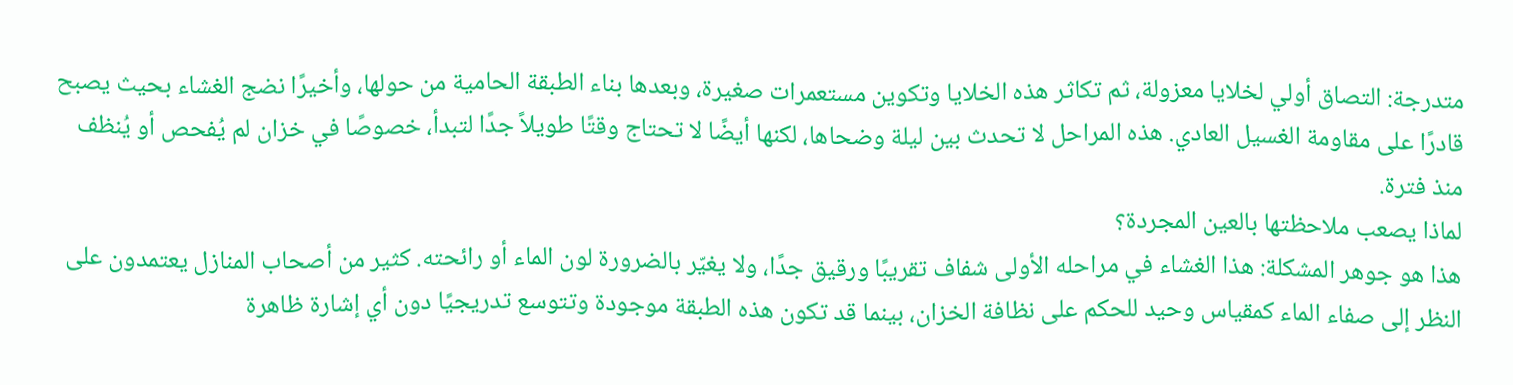متدرجة: التصاق أولي لخلايا معزولة، ثم تكاثر هذه الخلايا وتكوين مستعمرات صغيرة، وبعدها بناء الطبقة الحامية من حولها، وأخيرًا نضج الغشاء بحيث يصبح قادرًا على مقاومة الغسيل العادي. هذه المراحل لا تحدث بين ليلة وضحاها، لكنها أيضًا لا تحتاج وقتًا طويلاً جدًا لتبدأ، خصوصًا في خزان لم يُفحص أو يُنظف منذ فترة.
لماذا يصعب ملاحظتها بالعين المجردة؟
هذا هو جوهر المشكلة: هذا الغشاء في مراحله الأولى شفاف تقريبًا ورقيق جدًا، ولا يغيّر بالضرورة لون الماء أو رائحته. كثير من أصحاب المنازل يعتمدون على النظر إلى صفاء الماء كمقياس وحيد للحكم على نظافة الخزان، بينما قد تكون هذه الطبقة موجودة وتتوسع تدريجيًا دون أي إشارة ظاهرة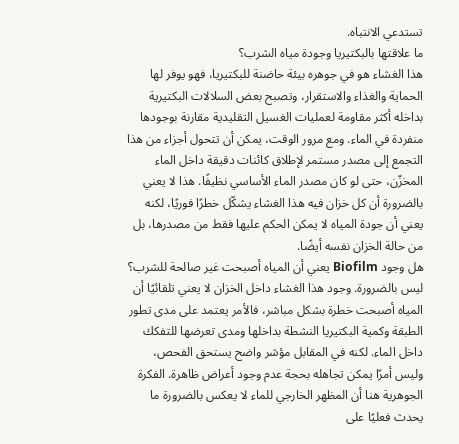تستدعي الانتباه.
ما علاقتها بالبكتيريا وجودة مياه الشرب؟
هذا الغشاء هو في جوهره بيئة حاضنة للبكتيريا، فهو يوفر لها الحماية والغذاء والاستقرار، وتصبح بعض السلالات البكتيرية بداخله أكثر مقاومة لعمليات الغسيل التقليدية مقارنة بوجودها منفردة في الماء. ومع مرور الوقت، يمكن أن تتحول أجزاء من هذا التجمع إلى مصدر مستمر لإطلاق كائنات دقيقة داخل الماء المخزّن، حتى لو كان مصدر الماء الأساسي نظيفًا. هذا لا يعني بالضرورة أن كل خزان فيه هذا الغشاء يشكّل خطرًا فوريًا، لكنه يعني أن جودة المياه لا يمكن الحكم عليها فقط من مصدرها، بل من حالة الخزان نفسه أيضًا.
هل وجود Biofilm يعني أن المياه أصبحت غير صالحة للشرب؟
ليس بالضرورة. وجود هذا الغشاء داخل الخزان لا يعني تلقائيًا أن المياه أصبحت خطرة بشكل مباشر، فالأمر يعتمد على مدى تطور الطبقة وكمية البكتيريا النشطة بداخلها ومدى تعرضها للتفكك داخل الماء. لكنه في المقابل مؤشر واضح يستحق الفحص، وليس أمرًا يمكن تجاهله بحجة عدم وجود أعراض ظاهرة. الفكرة الجوهرية هنا أن المظهر الخارجي للماء لا يعكس بالضرورة ما يحدث فعليًا على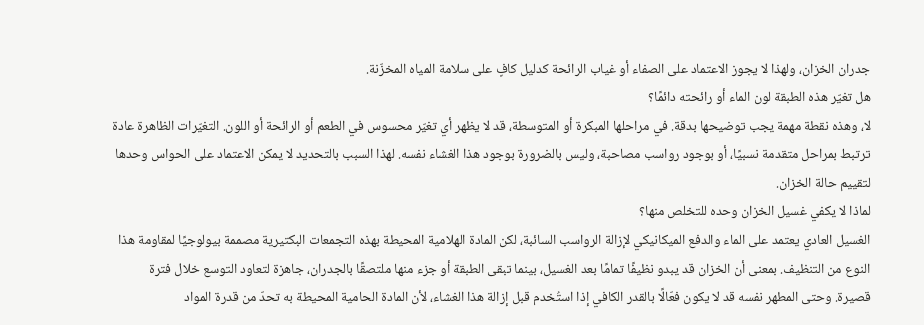جدران الخزان، ولهذا لا يجوز الاعتماد على الصفاء أو غياب الرائحة كدليل كافٍ على سلامة المياه المخزّنة.
هل تغيّر هذه الطبقة لون الماء أو رائحته دائمًا؟
لا، وهذه نقطة مهمة يجب توضيحها بدقة. في مراحلها المبكرة أو المتوسطة، قد لا يظهر أي تغيّر محسوس في الطعم أو الرائحة أو اللون. التغيّرات الظاهرة عادة ترتبط بمراحل متقدمة نسبيًا، أو بوجود رواسب مصاحبة، وليس بالضرورة بوجود هذا الغشاء نفسه. لهذا السبب بالتحديد لا يمكن الاعتماد على الحواس وحدها لتقييم حالة الخزان.
لماذا لا يكفي غسيل الخزان وحده للتخلص منها؟
الغسيل العادي يعتمد على الماء والدفع الميكانيكي لإزالة الرواسب السائبة، لكن المادة الهلامية المحيطة بهذه التجمعات البكتيرية مصممة بيولوجيًا لمقاومة هذا النوع من التنظيف. بمعنى أن الخزان قد يبدو نظيفًا تمامًا بعد الغسيل، بينما تبقى الطبقة أو جزء منها ملتصقًا بالجدران، جاهزة لتعاود التوسع خلال فترة قصيرة. وحتى المطهر نفسه قد لا يكون فعّالًا بالقدر الكافي إذا استُخدم قبل إزالة هذا الغشاء، لأن المادة الحامية المحيطة به تحدّ من قدرة المواد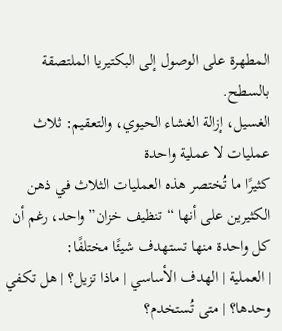المطهرة على الوصول إلى البكتيريا الملتصقة بالسطح.
الغسيل، إزالة الغشاء الحيوي، والتعقيم: ثلاث عمليات لا عملية واحدة
كثيرًا ما تُختصر هذه العمليات الثلاث في ذهن الكثيرين على أنها “تنظيف خزان” واحد، رغم أن كل واحدة منها تستهدف شيئًا مختلفًا:
| العملية | الهدف الأساسي | ماذا تزيل؟ | هل تكفي وحدها؟ | متى تُستخدم؟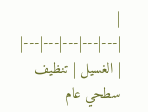|
|---|---|---|---|---|
| الغسيل | تنظيف سطحي عام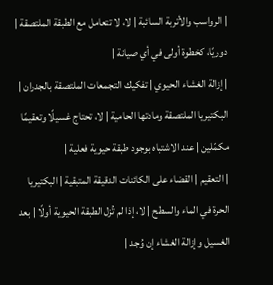| الرواسب والأتربة السائبة | لا، لا تتعامل مع الطبقة الملتصقة | دوريًا، كخطوة أولى في أي صيانة |
| إزالة الغشاء الحيوي | تفكيك التجمعات الملتصقة بالجدران | البكتيريا الملتصقة ومادتها الحامية | لا، تحتاج غسيلًا وتعقيمًا مكمّلين | عند الاشتباه بوجود طبقة حيوية فعلية |
| التعقيم | القضاء على الكائنات الدقيقة المتبقية | البكتيريا الحرة في الماء والسطح | لا، إذا لم تُزل الطبقة الحيوية أولًا | بعد الغسيل وإزالة الغشاء إن وُجد |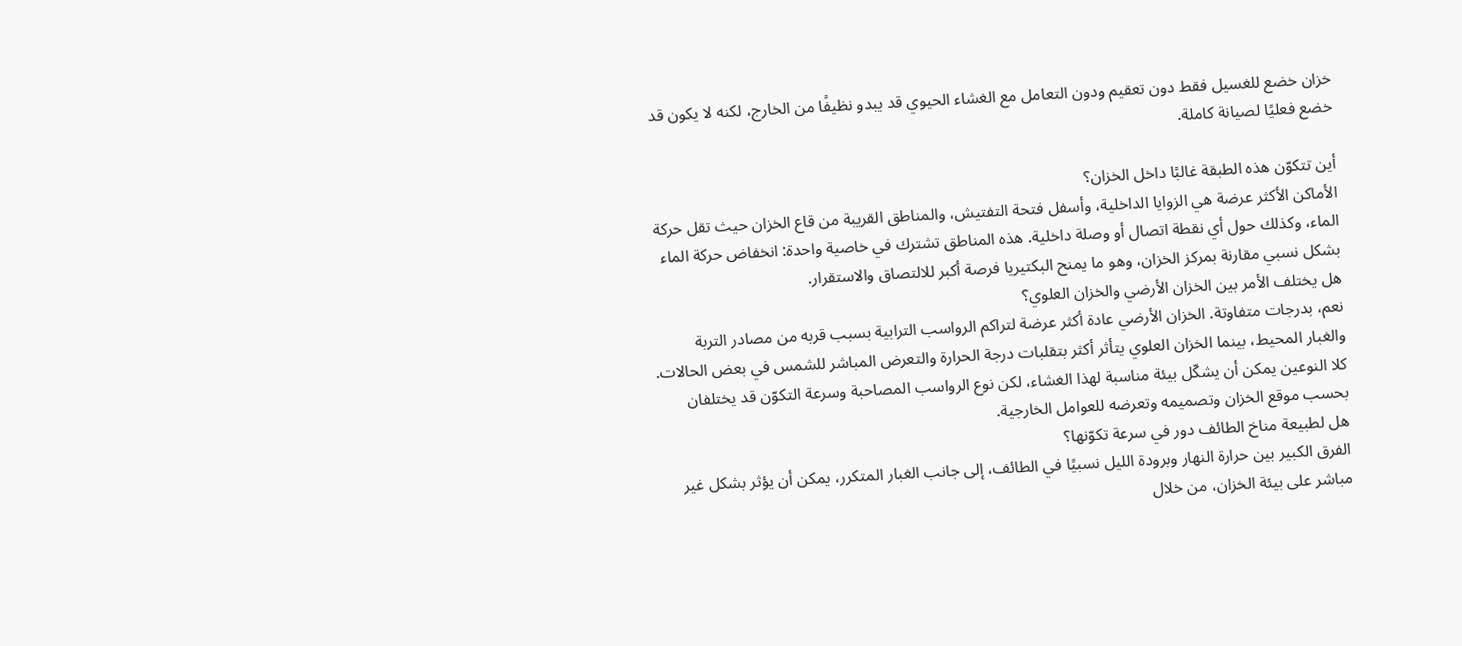خزان خضع للغسيل فقط دون تعقيم ودون التعامل مع الغشاء الحيوي قد يبدو نظيفًا من الخارج، لكنه لا يكون قد خضع فعليًا لصيانة كاملة.

أين تتكوّن هذه الطبقة غالبًا داخل الخزان؟
الأماكن الأكثر عرضة هي الزوايا الداخلية، وأسفل فتحة التفتيش، والمناطق القريبة من قاع الخزان حيث تقل حركة الماء، وكذلك حول أي نقطة اتصال أو وصلة داخلية. هذه المناطق تشترك في خاصية واحدة: انخفاض حركة الماء بشكل نسبي مقارنة بمركز الخزان، وهو ما يمنح البكتيريا فرصة أكبر للالتصاق والاستقرار.
هل يختلف الأمر بين الخزان الأرضي والخزان العلوي؟
نعم، بدرجات متفاوتة. الخزان الأرضي عادة أكثر عرضة لتراكم الرواسب الترابية بسبب قربه من مصادر التربة والغبار المحيط، بينما الخزان العلوي يتأثر أكثر بتقلبات درجة الحرارة والتعرض المباشر للشمس في بعض الحالات. كلا النوعين يمكن أن يشكّل بيئة مناسبة لهذا الغشاء، لكن نوع الرواسب المصاحبة وسرعة التكوّن قد يختلفان بحسب موقع الخزان وتصميمه وتعرضه للعوامل الخارجية.
هل لطبيعة مناخ الطائف دور في سرعة تكوّنها؟
الفرق الكبير بين حرارة النهار وبرودة الليل نسبيًا في الطائف، إلى جانب الغبار المتكرر، يمكن أن يؤثر بشكل غير مباشر على بيئة الخزان، من خلال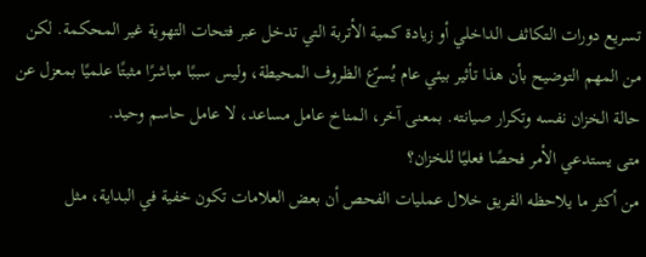تسريع دورات التكاثف الداخلي أو زيادة كمية الأتربة التي تدخل عبر فتحات التهوية غير المحكمة. لكن من المهم التوضيح بأن هذا تأثير بيئي عام يُسرّع الظروف المحيطة، وليس سببًا مباشرًا مثبتًا علميًا بمعزل عن حالة الخزان نفسه وتكرار صيانته. بمعنى آخر، المناخ عامل مساعد، لا عامل حاسم وحيد.
متى يستدعي الأمر فحصًا فعليًا للخزان؟
من أكثر ما يلاحظه الفريق خلال عمليات الفحص أن بعض العلامات تكون خفية في البداية، مثل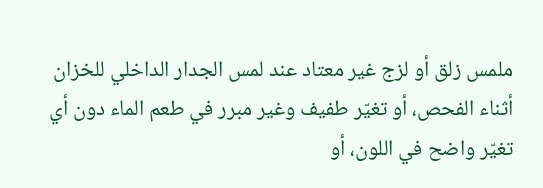ملمس زلق أو لزج غير معتاد عند لمس الجدار الداخلي للخزان أثناء الفحص، أو تغيّر طفيف وغير مبرر في طعم الماء دون أي تغيّر واضح في اللون، أو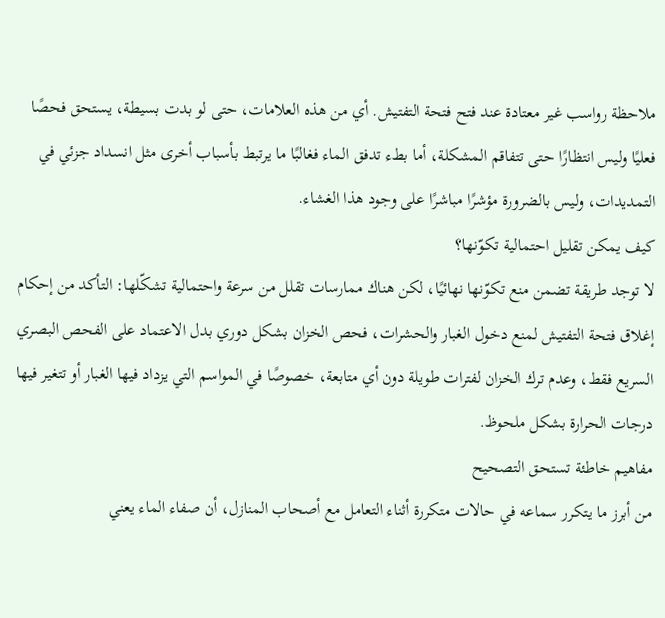ملاحظة رواسب غير معتادة عند فتح فتحة التفتيش. أي من هذه العلامات، حتى لو بدت بسيطة، يستحق فحصًا فعليًا وليس انتظارًا حتى تتفاقم المشكلة، أما بطء تدفق الماء فغالبًا ما يرتبط بأسباب أخرى مثل انسداد جزئي في التمديدات، وليس بالضرورة مؤشرًا مباشرًا على وجود هذا الغشاء.
كيف يمكن تقليل احتمالية تكوّنها؟
لا توجد طريقة تضمن منع تكوّنها نهائيًا، لكن هناك ممارسات تقلل من سرعة واحتمالية تشكّلها: التأكد من إحكام إغلاق فتحة التفتيش لمنع دخول الغبار والحشرات، فحص الخزان بشكل دوري بدل الاعتماد على الفحص البصري السريع فقط، وعدم ترك الخزان لفترات طويلة دون أي متابعة، خصوصًا في المواسم التي يزداد فيها الغبار أو تتغير فيها درجات الحرارة بشكل ملحوظ.
مفاهيم خاطئة تستحق التصحيح
من أبرز ما يتكرر سماعه في حالات متكررة أثناء التعامل مع أصحاب المنازل، أن صفاء الماء يعني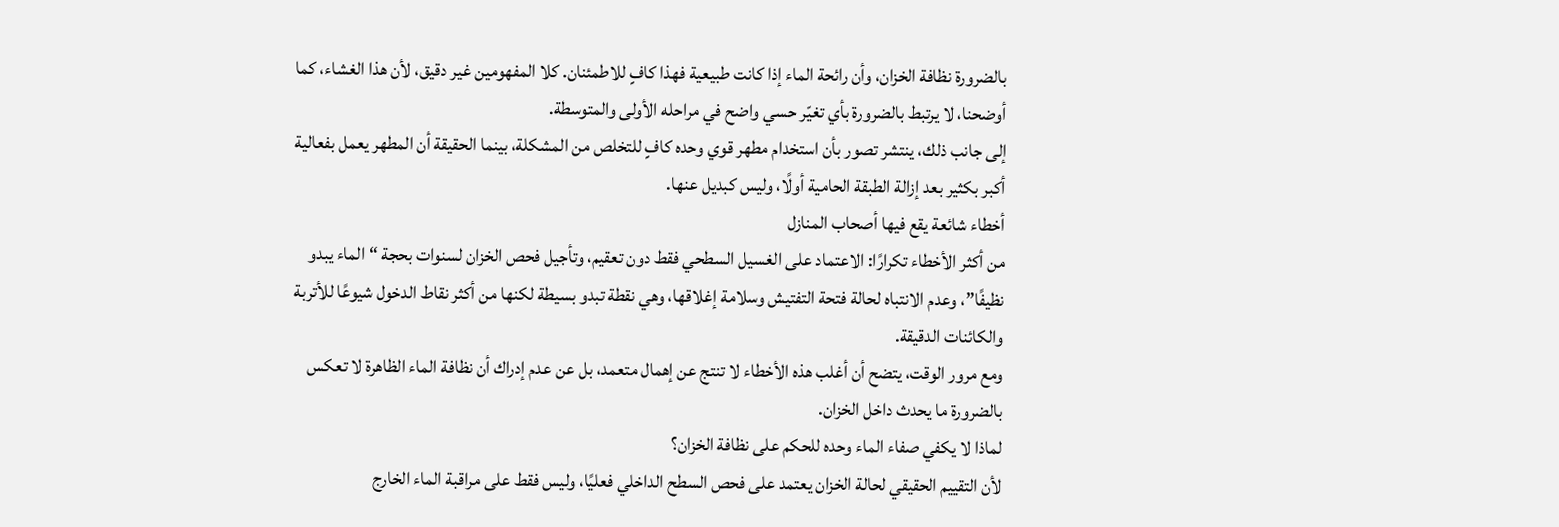بالضرورة نظافة الخزان، وأن رائحة الماء إذا كانت طبيعية فهذا كافٍ للاطمئنان. كلا المفهومين غير دقيق، لأن هذا الغشاء، كما أوضحنا، لا يرتبط بالضرورة بأي تغيّر حسي واضح في مراحله الأولى والمتوسطة.
إلى جانب ذلك، ينتشر تصور بأن استخدام مطهر قوي وحده كافٍ للتخلص من المشكلة، بينما الحقيقة أن المطهر يعمل بفعالية أكبر بكثير بعد إزالة الطبقة الحامية أولًا، وليس كبديل عنها.
أخطاء شائعة يقع فيها أصحاب المنازل
من أكثر الأخطاء تكرارًا: الاعتماد على الغسيل السطحي فقط دون تعقيم، وتأجيل فحص الخزان لسنوات بحجة “الماء يبدو نظيفًا”، وعدم الانتباه لحالة فتحة التفتيش وسلامة إغلاقها، وهي نقطة تبدو بسيطة لكنها من أكثر نقاط الدخول شيوعًا للأتربة والكائنات الدقيقة.
ومع مرور الوقت، يتضح أن أغلب هذه الأخطاء لا تنتج عن إهمال متعمد، بل عن عدم إدراك أن نظافة الماء الظاهرة لا تعكس بالضرورة ما يحدث داخل الخزان.
لماذا لا يكفي صفاء الماء وحده للحكم على نظافة الخزان؟
لأن التقييم الحقيقي لحالة الخزان يعتمد على فحص السطح الداخلي فعليًا، وليس فقط على مراقبة الماء الخارج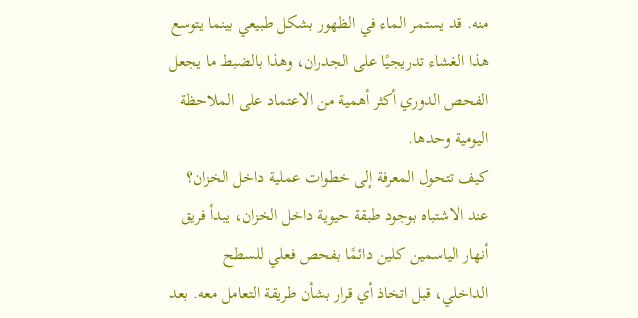منه. قد يستمر الماء في الظهور بشكل طبيعي بينما يتوسع هذا الغشاء تدريجيًا على الجدران، وهذا بالضبط ما يجعل الفحص الدوري أكثر أهمية من الاعتماد على الملاحظة اليومية وحدها.
كيف تتحول المعرفة إلى خطوات عملية داخل الخزان؟
عند الاشتباه بوجود طبقة حيوية داخل الخزان، يبدأ فريق أنهار الياسمين كلين دائمًا بفحص فعلي للسطح الداخلي، قبل اتخاذ أي قرار بشأن طريقة التعامل معه. بعد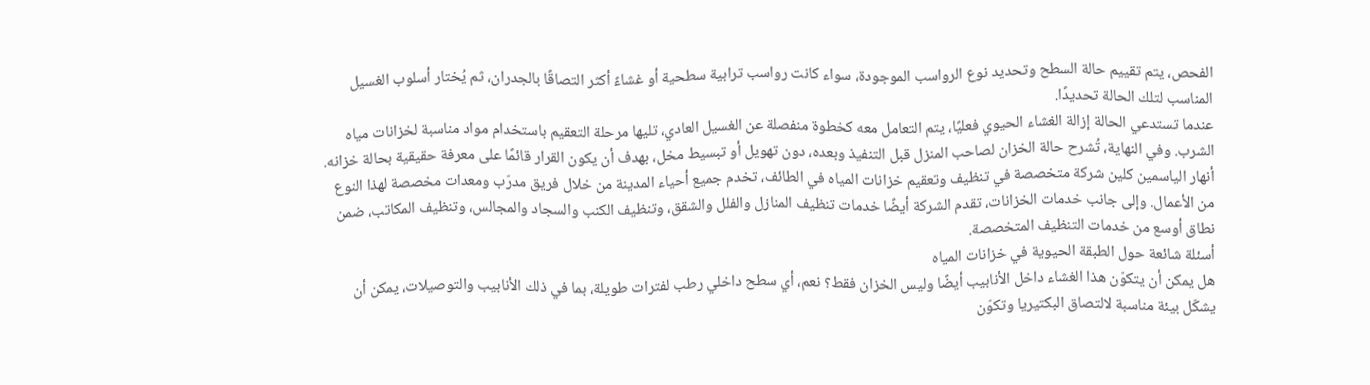الفحص، يتم تقييم حالة السطح وتحديد نوع الرواسب الموجودة، سواء كانت رواسب ترابية سطحية أو غشاءً أكثر التصاقًا بالجدران، ثم يُختار أسلوب الغسيل المناسب لتلك الحالة تحديدًا.
عندما تستدعي الحالة إزالة الغشاء الحيوي فعليًا، يتم التعامل معه كخطوة منفصلة عن الغسيل العادي، تليها مرحلة التعقيم باستخدام مواد مناسبة لخزانات مياه الشرب. وفي النهاية، تُشرح حالة الخزان لصاحب المنزل قبل التنفيذ وبعده، دون تهويل أو تبسيط مخل، بهدف أن يكون القرار قائمًا على معرفة حقيقية بحالة خزانه.
أنهار الياسمين كلين شركة متخصصة في تنظيف وتعقيم خزانات المياه في الطائف، تخدم جميع أحياء المدينة من خلال فريق مدرّب ومعدات مخصصة لهذا النوع من الأعمال. وإلى جانب خدمات الخزانات، تقدم الشركة أيضًا خدمات تنظيف المنازل والفلل والشقق، وتنظيف الكنب والسجاد والمجالس، وتنظيف المكاتب، ضمن نطاق أوسع من خدمات التنظيف المتخصصة.
أسئلة شائعة حول الطبقة الحيوية في خزانات المياه
هل يمكن أن يتكوّن هذا الغشاء داخل الأنابيب أيضًا وليس الخزان فقط؟ نعم، أي سطح داخلي رطب لفترات طويلة، بما في ذلك الأنابيب والتوصيلات، يمكن أن يشكّل بيئة مناسبة لالتصاق البكتيريا وتكوّن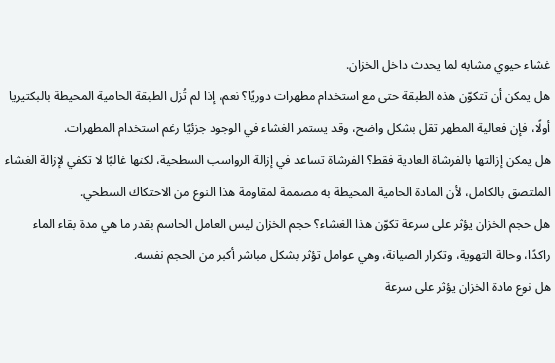غشاء حيوي مشابه لما يحدث داخل الخزان.
هل يمكن أن تتكوّن هذه الطبقة حتى مع استخدام مطهرات دوريًا؟ نعم، إذا لم تُزل الطبقة الحامية المحيطة بالبكتيريا أولًا، فإن فعالية المطهر تقل بشكل واضح، وقد يستمر الغشاء في الوجود جزئيًا رغم استخدام المطهرات.
هل يمكن إزالتها بالفرشاة العادية فقط؟ الفرشاة تساعد في إزالة الرواسب السطحية، لكنها غالبًا لا تكفي لإزالة الغشاء الملتصق بالكامل، لأن المادة الحامية المحيطة به مصممة لمقاومة هذا النوع من الاحتكاك السطحي.
هل حجم الخزان يؤثر على سرعة تكوّن هذا الغشاء؟ حجم الخزان ليس العامل الحاسم بقدر ما هي مدة بقاء الماء راكدًا، وحالة التهوية، وتكرار الصيانة، وهي عوامل تؤثر بشكل مباشر أكبر من الحجم نفسه.
هل نوع مادة الخزان يؤثر على سرعة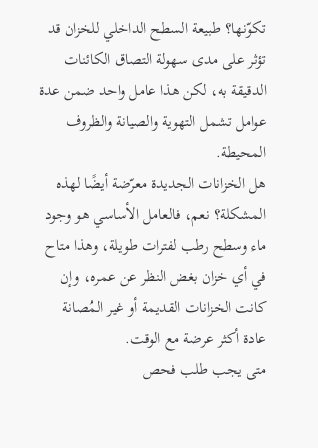تكوّنها؟ طبيعة السطح الداخلي للخزان قد تؤثر على مدى سهولة التصاق الكائنات الدقيقة به، لكن هذا عامل واحد ضمن عدة عوامل تشمل التهوية والصيانة والظروف المحيطة.
هل الخزانات الجديدة معرّضة أيضًا لهذه المشكلة؟ نعم، فالعامل الأساسي هو وجود ماء وسطح رطب لفترات طويلة، وهذا متاح في أي خزان بغض النظر عن عمره، وإن كانت الخزانات القديمة أو غير المُصانة عادة أكثر عرضة مع الوقت.
متى يجب طلب فحص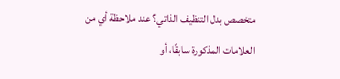متخصص بدل التنظيف الذاتي؟ عند ملاحظة أي من العلامات المذكورة سابقًا، أو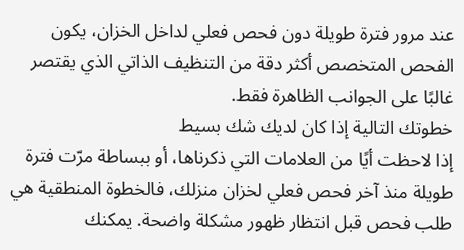عند مرور فترة طويلة دون فحص فعلي لداخل الخزان، يكون الفحص المتخصص أكثر دقة من التنظيف الذاتي الذي يقتصر غالبًا على الجوانب الظاهرة فقط.
خطوتك التالية إذا كان لديك شك بسيط
إذا لاحظت أيًا من العلامات التي ذكرناها، أو ببساطة مرّت فترة طويلة منذ آخر فحص فعلي لخزان منزلك، فالخطوة المنطقية هي طلب فحص قبل انتظار ظهور مشكلة واضحة. يمكنك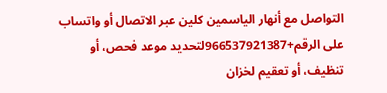التواصل مع أنهار الياسمين كلين عبر الاتصال أو واتساب على الرقم+966537921387لتحديد موعد فحص، أو تنظيف، أو تعقيم لخزان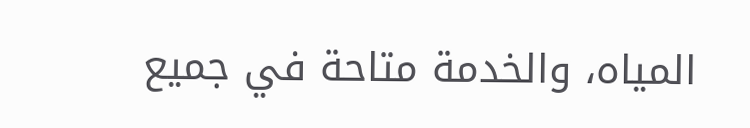المياه، والخدمة متاحة في جميع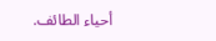أحياء الطائف.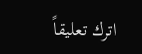اترك تعليقاً